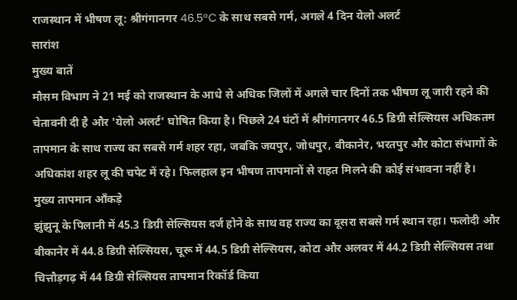राजस्थान में भीषण लू: श्रीगंगानगर 46.5°C के साथ सबसे गर्म, अगले 4 दिन येलो अलर्ट
सारांश
मुख्य बातें
मौसम विभाग ने 21 मई को राजस्थान के आधे से अधिक जिलों में अगले चार दिनों तक भीषण लू जारी रहने की चेतावनी दी है और 'येलो अलर्ट' घोषित किया है। पिछले 24 घंटों में श्रीगंगानगर 46.5 डिग्री सेल्सियस अधिकतम तापमान के साथ राज्य का सबसे गर्म शहर रहा, जबकि जयपुर, जोधपुर, बीकानेर, भरतपुर और कोटा संभागों के अधिकांश शहर लू की चपेट में रहे। फिलहाल इन भीषण तापमानों से राहत मिलने की कोई संभावना नहीं है।
मुख्य तापमान आँकड़े
झुंझुनू के पिलानी में 45.3 डिग्री सेल्सियस दर्ज होने के साथ वह राज्य का दूसरा सबसे गर्म स्थान रहा। फलोदी और बीकानेर में 44.8 डिग्री सेल्सियस, चूरू में 44.5 डिग्री सेल्सियस, कोटा और अलवर में 44.2 डिग्री सेल्सियस तथा चित्तौड़गढ़ में 44 डिग्री सेल्सियस तापमान रिकॉर्ड किया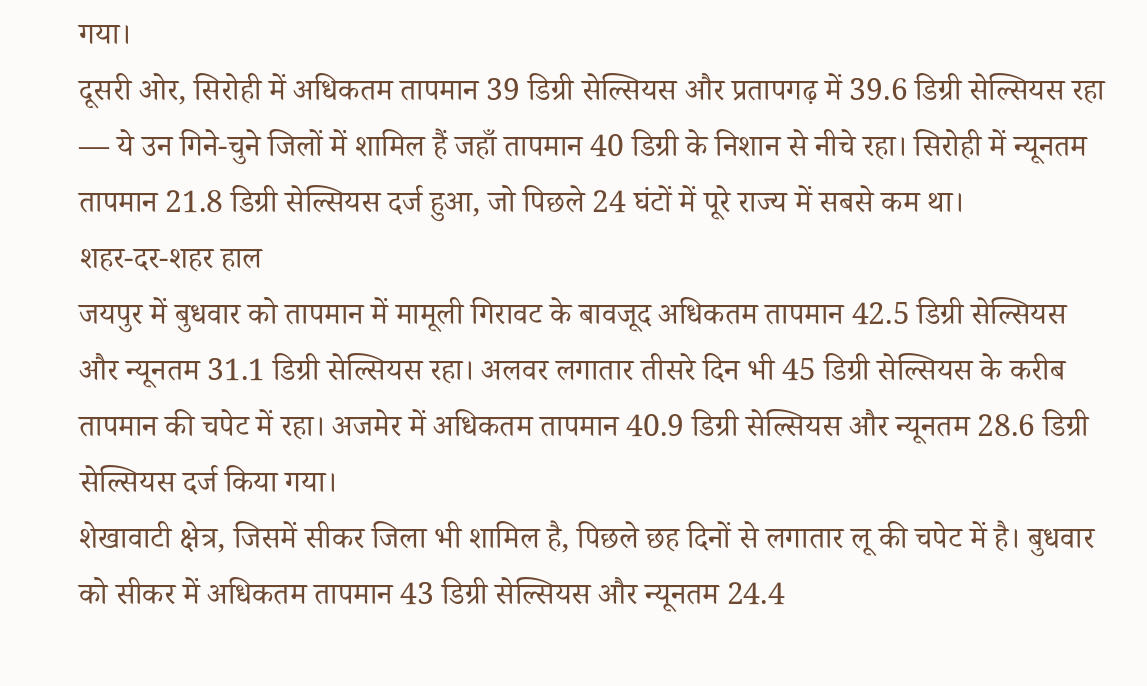गया।
दूसरी ओर, सिरोही में अधिकतम तापमान 39 डिग्री सेल्सियस और प्रतापगढ़ में 39.6 डिग्री सेल्सियस रहा — ये उन गिने-चुने जिलों में शामिल हैं जहाँ तापमान 40 डिग्री के निशान से नीचे रहा। सिरोही में न्यूनतम तापमान 21.8 डिग्री सेल्सियस दर्ज हुआ, जो पिछले 24 घंटों में पूरे राज्य में सबसे कम था।
शहर-दर-शहर हाल
जयपुर में बुधवार को तापमान में मामूली गिरावट के बावजूद अधिकतम तापमान 42.5 डिग्री सेल्सियस और न्यूनतम 31.1 डिग्री सेल्सियस रहा। अलवर लगातार तीसरे दिन भी 45 डिग्री सेल्सियस के करीब तापमान की चपेट में रहा। अजमेर में अधिकतम तापमान 40.9 डिग्री सेल्सियस और न्यूनतम 28.6 डिग्री सेल्सियस दर्ज किया गया।
शेखावाटी क्षेत्र, जिसमें सीकर जिला भी शामिल है, पिछले छह दिनों से लगातार लू की चपेट में है। बुधवार को सीकर में अधिकतम तापमान 43 डिग्री सेल्सियस और न्यूनतम 24.4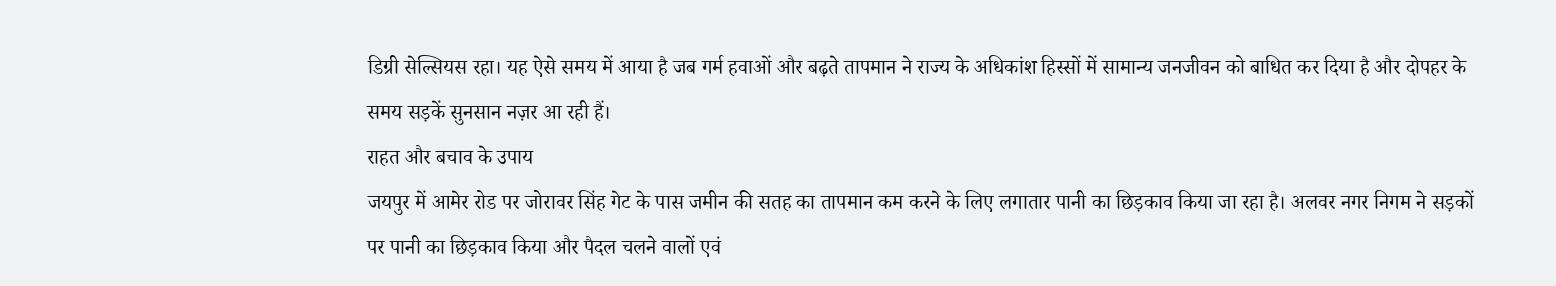डिग्री सेल्सियस रहा। यह ऐसे समय में आया है जब गर्म हवाओं और बढ़ते तापमान ने राज्य के अधिकांश हिस्सों में सामान्य जनजीवन को बाधित कर दिया है और दोपहर के समय सड़कें सुनसान नज़र आ रही हैं।
राहत और बचाव के उपाय
जयपुर में आमेर रोड पर जोरावर सिंह गेट के पास जमीन की सतह का तापमान कम करने के लिए लगातार पानी का छिड़काव किया जा रहा है। अलवर नगर निगम ने सड़कों पर पानी का छिड़काव किया और पैदल चलने वालों एवं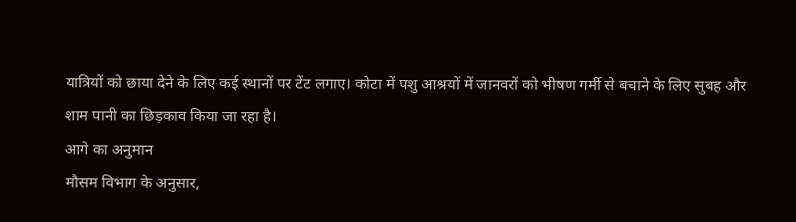यात्रियों को छाया देने के लिए कई स्थानों पर टेंट लगाए। कोटा में पशु आश्रयों में जानवरों को भीषण गर्मी से बचाने के लिए सुबह और शाम पानी का छिड़काव किया जा रहा है।
आगे का अनुमान
मौसम विभाग के अनुसार,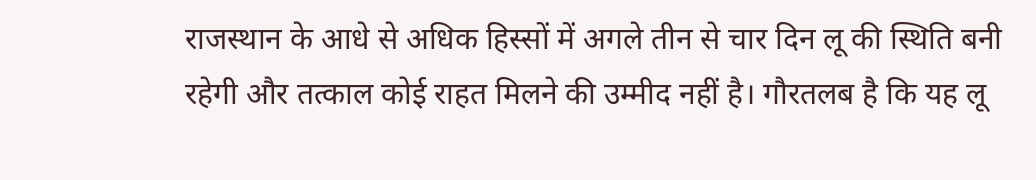राजस्थान के आधे से अधिक हिस्सों में अगले तीन से चार दिन लू की स्थिति बनी रहेगी और तत्काल कोई राहत मिलने की उम्मीद नहीं है। गौरतलब है कि यह लू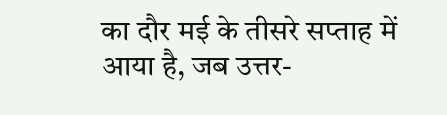का दौर मई के तीसरे सप्ताह में आया है, जब उत्तर-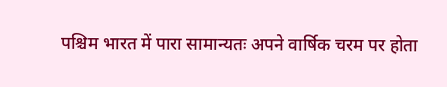पश्चिम भारत में पारा सामान्यतः अपने वार्षिक चरम पर होता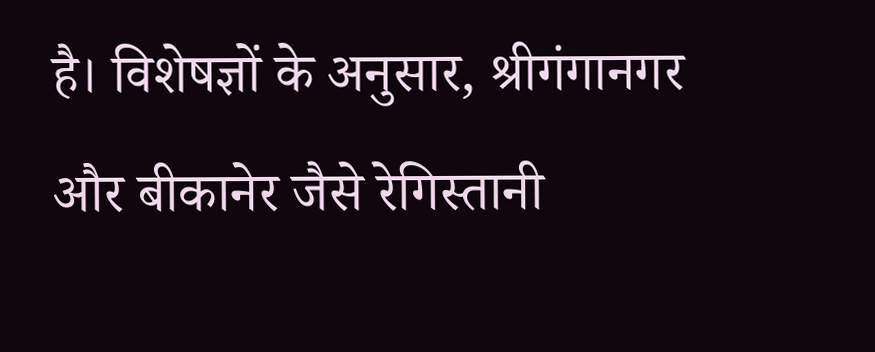है। विशेषज्ञों के अनुसार, श्रीगंगानगर और बीकानेर जैसे रेगिस्तानी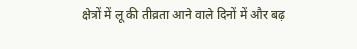क्षेत्रों में लू की तीव्रता आने वाले दिनों में और बढ़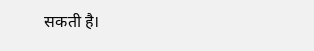सकती है।